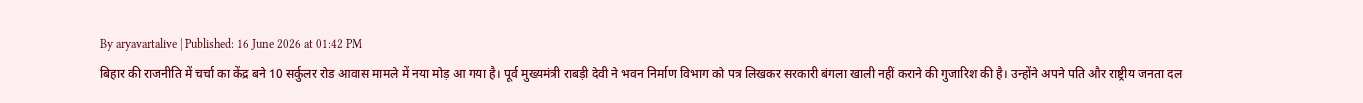By aryavartalive | Published: 16 June 2026 at 01:42 PM
बिहार की राजनीति में चर्चा का केंद्र बने 10 सर्कुलर रोड आवास मामले में नया मोड़ आ गया है। पूर्व मुख्यमंत्री राबड़ी देवी ने भवन निर्माण विभाग को पत्र लिखकर सरकारी बंगला खाली नहीं कराने की गुजारिश की है। उन्होंने अपने पति और राष्ट्रीय जनता दल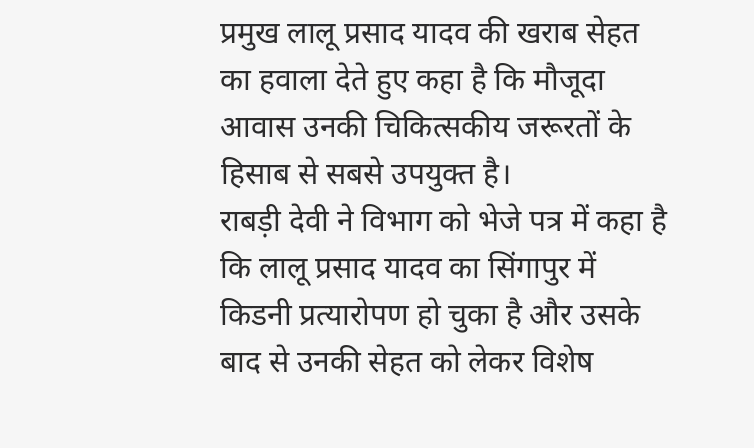प्रमुख लालू प्रसाद यादव की खराब सेहत का हवाला देते हुए कहा है कि मौजूदा आवास उनकी चिकित्सकीय जरूरतों के हिसाब से सबसे उपयुक्त है।
राबड़ी देवी ने विभाग को भेजे पत्र में कहा है कि लालू प्रसाद यादव का सिंगापुर में किडनी प्रत्यारोपण हो चुका है और उसके बाद से उनकी सेहत को लेकर विशेष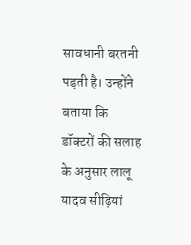सावधानी बरतनी पड़ती है। उन्होंने बताया कि डॉक्टरों की सलाह के अनुसार लालू यादव सीढ़ियां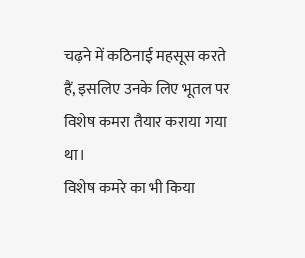चढ़ने में कठिनाई महसूस करते हैं, इसलिए उनके लिए भूतल पर विशेष कमरा तैयार कराया गया था।
विशेष कमरे का भी किया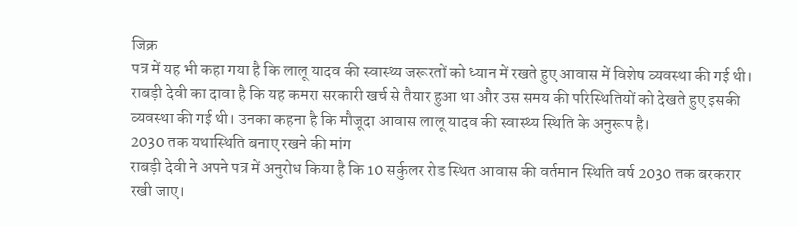जिक्र
पत्र में यह भी कहा गया है कि लालू यादव की स्वास्थ्य जरूरतों को ध्यान में रखते हुए आवास में विशेष व्यवस्था की गई थी। राबड़ी देवी का दावा है कि यह कमरा सरकारी खर्च से तैयार हुआ था और उस समय की परिस्थितियों को देखते हुए इसकी व्यवस्था की गई थी। उनका कहना है कि मौजूदा आवास लालू यादव की स्वास्थ्य स्थिति के अनुरूप है।
2030 तक यथास्थिति बनाए रखने की मांग
राबड़ी देवी ने अपने पत्र में अनुरोध किया है कि 10 सर्कुलर रोड स्थित आवास की वर्तमान स्थिति वर्ष 2030 तक बरकरार रखी जाए।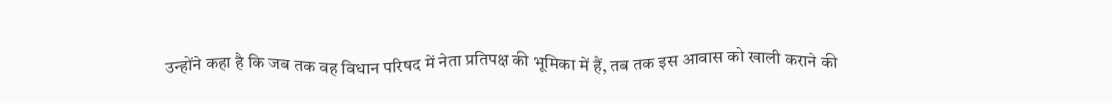उन्होंने कहा है कि जब तक वह विधान परिषद में नेता प्रतिपक्ष की भूमिका में हैं, तब तक इस आवास को खाली कराने की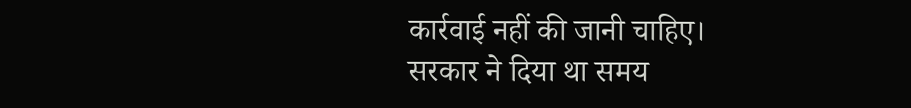कार्रवाई नहीं की जानी चाहिए।
सरकार ने दिया था समय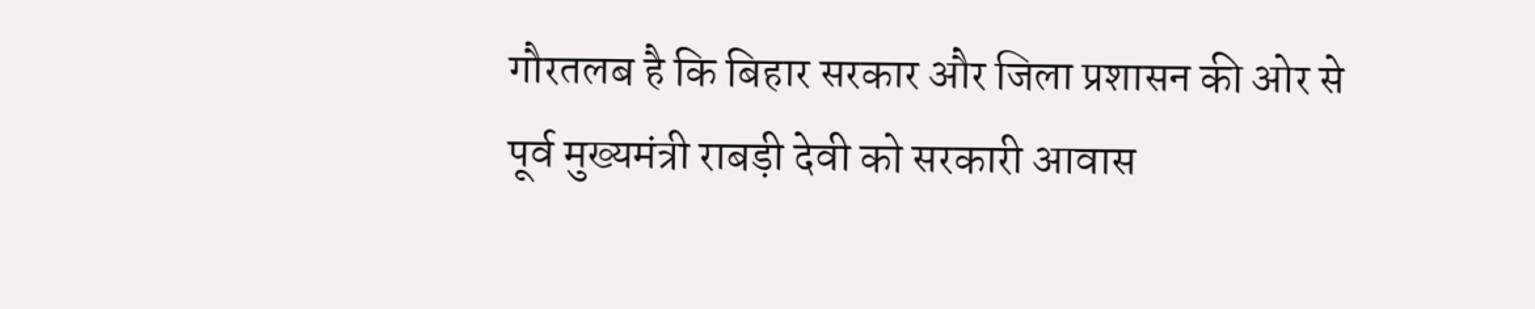गौरतलब है कि बिहार सरकार और जिला प्रशासन की ओर से पूर्व मुख्यमंत्री राबड़ी देवी को सरकारी आवास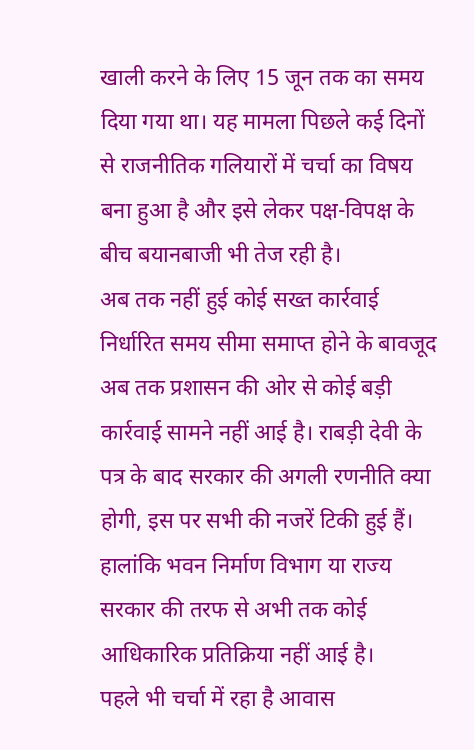खाली करने के लिए 15 जून तक का समय दिया गया था। यह मामला पिछले कई दिनों से राजनीतिक गलियारों में चर्चा का विषय बना हुआ है और इसे लेकर पक्ष-विपक्ष के बीच बयानबाजी भी तेज रही है।
अब तक नहीं हुई कोई सख्त कार्रवाई
निर्धारित समय सीमा समाप्त होने के बावजूद अब तक प्रशासन की ओर से कोई बड़ी कार्रवाई सामने नहीं आई है। राबड़ी देवी के पत्र के बाद सरकार की अगली रणनीति क्या होगी, इस पर सभी की नजरें टिकी हुई हैं। हालांकि भवन निर्माण विभाग या राज्य सरकार की तरफ से अभी तक कोई आधिकारिक प्रतिक्रिया नहीं आई है।
पहले भी चर्चा में रहा है आवास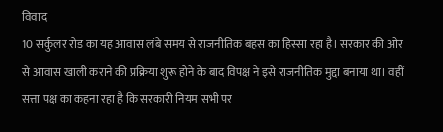विवाद
10 सर्कुलर रोड का यह आवास लंबे समय से राजनीतिक बहस का हिस्सा रहा है। सरकार की ओर से आवास खाली कराने की प्रक्रिया शुरू होने के बाद विपक्ष ने इसे राजनीतिक मुद्दा बनाया था। वहीं सत्ता पक्ष का कहना रहा है कि सरकारी नियम सभी पर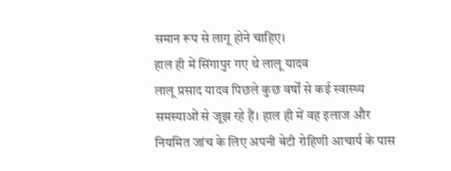समान रूप से लागू होने चाहिए।
हाल ही में सिंगापुर गए थे लालू यादव
लालू प्रसाद यादव पिछले कुछ वर्षों से कई स्वास्थ्य समस्याओं से जूझ रहे हैं। हाल ही में वह इलाज और नियमित जांच के लिए अपनी बेटी रोहिणी आचार्य के पास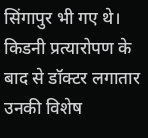सिंगापुर भी गए थे। किडनी प्रत्यारोपण के बाद से डॉक्टर लगातार उनकी विशेष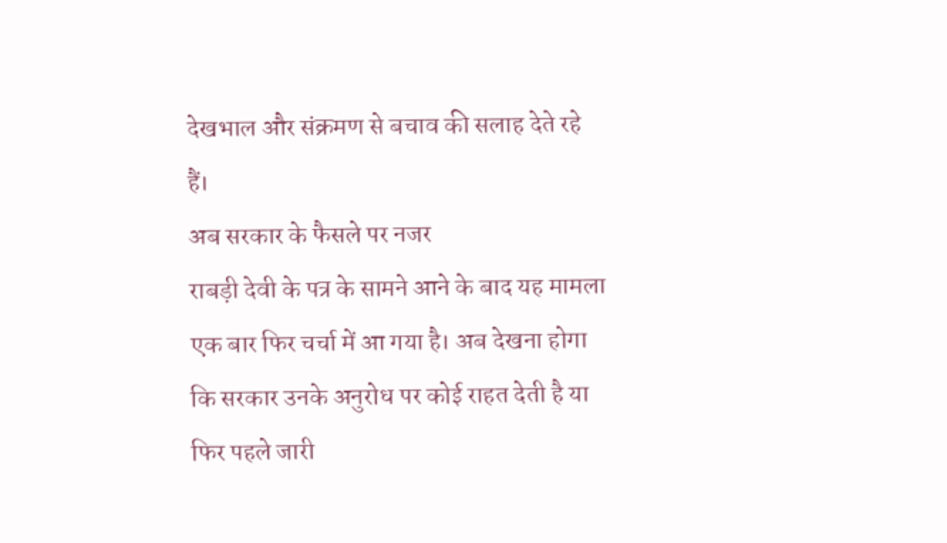देखभाल और संक्रमण से बचाव की सलाह देते रहे हैं।
अब सरकार के फैसले पर नजर
राबड़ी देवी के पत्र के सामने आने के बाद यह मामला एक बार फिर चर्चा में आ गया है। अब देखना होगा कि सरकार उनके अनुरोध पर कोई राहत देती है या फिर पहले जारी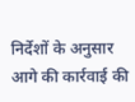निर्देशों के अनुसार आगे की कार्रवाई की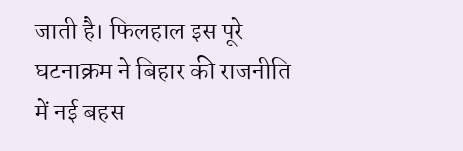जाती है। फिलहाल इस पूरे घटनाक्रम ने बिहार की राजनीति में नई बहस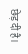छेड़ दी है।